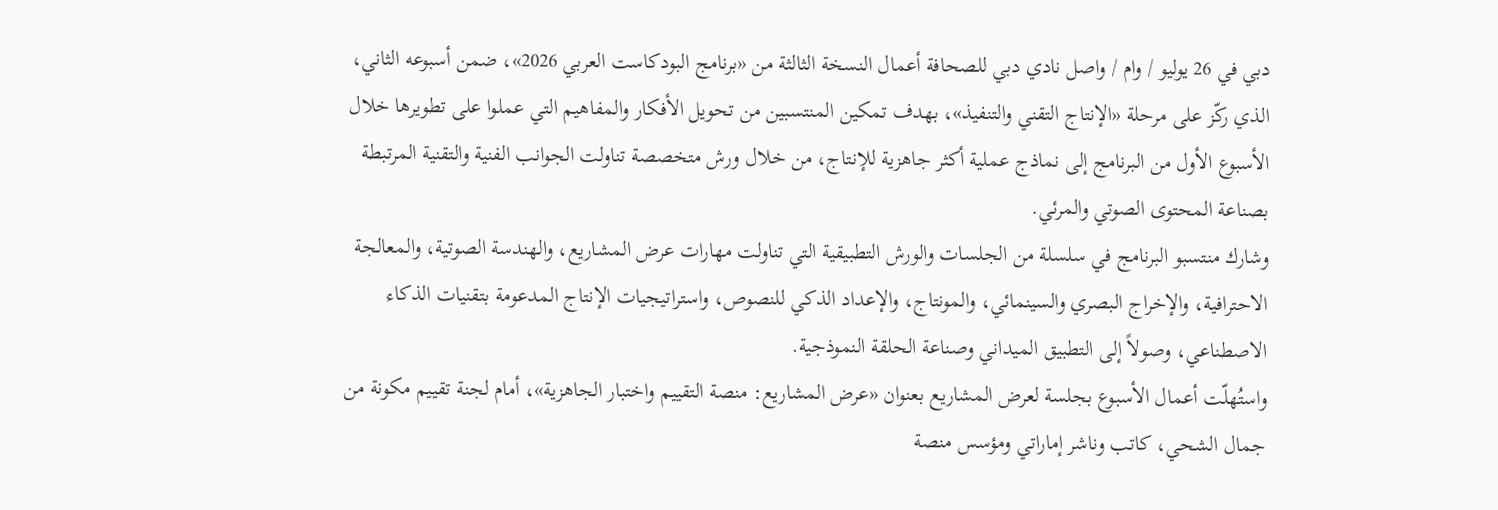دبي في 26 يوليو / وام / واصل نادي دبي للصحافة أعمال النسخة الثالثة من «برنامج البودكاست العربي 2026»، ضمن أسبوعه الثاني، الذي ركّز على مرحلة «الإنتاج التقني والتنفيذ»، بهدف تمكين المنتسبين من تحويل الأفكار والمفاهيم التي عملوا على تطويرها خلال الأسبوع الأول من البرنامج إلى نماذج عملية أكثر جاهزية للإنتاج، من خلال ورش متخصصة تناولت الجوانب الفنية والتقنية المرتبطة بصناعة المحتوى الصوتي والمرئي.
وشارك منتسبو البرنامج في سلسلة من الجلسات والورش التطبيقية التي تناولت مهارات عرض المشاريع، والهندسة الصوتية، والمعالجة الاحترافية، والإخراج البصري والسينمائي، والمونتاج، والإعداد الذكي للنصوص، واستراتيجيات الإنتاج المدعومة بتقنيات الذكاء الاصطناعي، وصولاً إلى التطبيق الميداني وصناعة الحلقة النموذجية.
واستُهلّت أعمال الأسبوع بجلسة لعرض المشاريع بعنوان «عرض المشاريع: منصة التقييم واختبار الجاهزية»، أمام لجنة تقييم مكونة من جمال الشحي، كاتب وناشر إماراتي ومؤسس منصة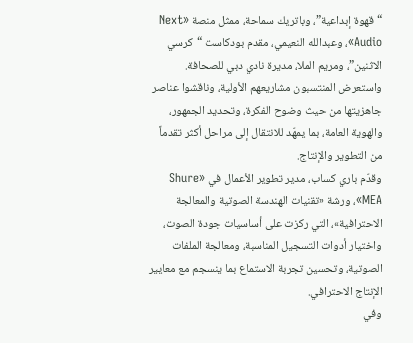“قهوة إبداعية”، وباتريك سماحة، ممثل منصة «Next Audio»، وعبدالله النعيمي، مقدم بودكاست “كرسي الاثنين”، ومريم الملا، مديرة نادي دبي للصحافة.
واستعرض المنتسبون مشاريعهم الأولية، وناقشوا عناصر جاهزيتها من حيث وضوح الفكرة، وتحديد الجمهور، والهوية العامة، بما يمهّد للانتقال إلى مراحل أكثر تقدماً من التطوير والإنتاج.
وقدّم باري كساب، مدير تطوير الأعمال في «Shure MEA»، ورشة «تقنيات الهندسة الصوتية والمعالجة الاحترافية»، التي ركزت على أساسيات جودة الصوت، واختيار أدوات التسجيل المناسبة، ومعالجة الملفات الصوتية، وتحسين تجربة الاستماع بما ينسجم مع معايير الإنتاج الاحترافي.
وفي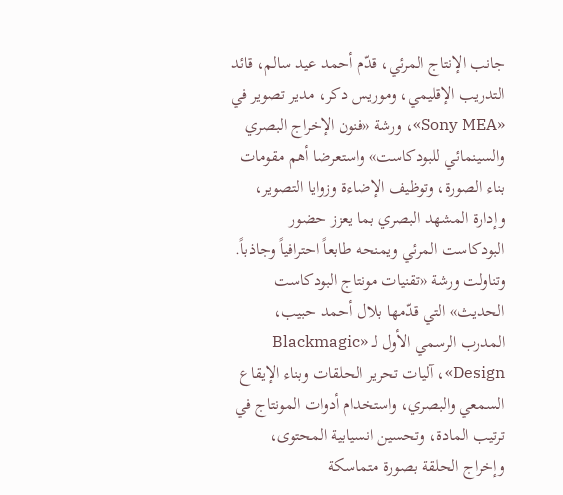جانب الإنتاج المرئي، قدّم أحمد عيد سالم، قائد التدريب الإقليمي، وموريس دكر، مدير تصوير في «Sony MEA»، ورشة «فنون الإخراج البصري والسينمائي للبودكاست» واستعرضا أهم مقومات بناء الصورة، وتوظيف الإضاءة وزوايا التصوير، وإدارة المشهد البصري بما يعزز حضور البودكاست المرئي ويمنحه طابعاً احترافياً وجاذباً.
وتناولت ورشة «تقنيات مونتاج البودكاست الحديث» التي قدّمها بلال أحمد حبيب، المدرب الرسمي الأول لـ «Blackmagic Design»، آليات تحرير الحلقات وبناء الإيقاع السمعي والبصري، واستخدام أدوات المونتاج في ترتيب المادة، وتحسين انسيابية المحتوى، وإخراج الحلقة بصورة متماسكة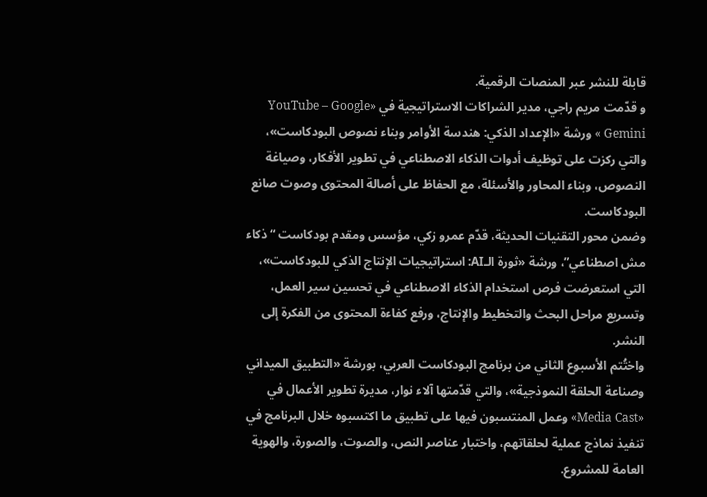قابلة للنشر عبر المنصات الرقمية.
و قدّمت مريم راجي، مدير الشراكات الاستراتيجية في «YouTube – Google Gemini » ورشة «الإعداد الذكي: هندسة الأوامر وبناء نصوص البودكاست»، والتي ركزت على توظيف أدوات الذكاء الاصطناعي في تطوير الأفكار، وصياغة النصوص، وبناء المحاور والأسئلة، مع الحفاظ على أصالة المحتوى وصوت صانع البودكاست.
وضمن محور التقنيات الحديثة، قدّم عمرو زكي، مؤسس ومقدم بودكاست “ذكاء مش اصطناعي”، ورشة «ثورة الـAI: استراتيجيات الإنتاج الذكي للبودكاست»، التي استعرضت فرص استخدام الذكاء الاصطناعي في تحسين سير العمل، وتسريع مراحل البحث والتخطيط والإنتاج، ورفع كفاءة المحتوى من الفكرة إلى النشر.
واختُتم الأسبوع الثاني من برنامج البودكاست العربي، بورشة «التطبيق الميداني وصناعة الحلقة النموذجية»، والتي قدّمتها آلاء نوار، مديرة تطوير الأعمال في «Media Cast» وعمل المنتسبون فيها على تطبيق ما اكتسبوه خلال البرنامج في تنفيذ نماذج عملية لحلقاتهم، واختبار عناصر النص، والصوت، والصورة، والهوية العامة للمشروع.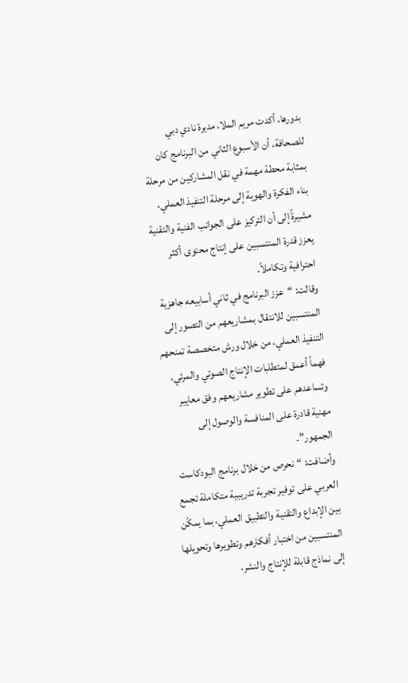بدورها، أكدت مريم الملا، مديرة نادي دبي للصحافة، أن الأسبوع الثاني من البرنامج كان بمثابة محطة مهمة في نقل المشاركين من مرحلة بناء الفكرة والهوية إلى مرحلة التنفيذ العملي، مشيرةً إلى أن التركيز على الجوانب الفنية والتقنية يعزز قدرة المنتسبين على إنتاج محتوى أكثر احترافية وتكاملاً.
وقالت: “عزز البرنامج في ثاني أسابيعه جاهزية المنتسبين للانتقال بمشاريعهم من التصور إلى التنفيذ العملي، من خلال ورش متخصصة تمنحهم فهماً أعمق لمتطلبات الإنتاج الصوتي والمرئي، وتساعدهم على تطوير مشاريعهم وفق معايير مهنية قادرة على المنافسة والوصول إلى الجمهور”.
وأضافت: “نحرص من خلال برنامج البودكاست العربي على توفير تجربة تدريبية متكاملة تجمع بين الإبداع والتقنية والتطبيق العملي، بما يمكّن المنتسبين من اختبار أفكارهم وتطويرها وتحويلها إلى نماذج قابلة للإنتاج والنشر،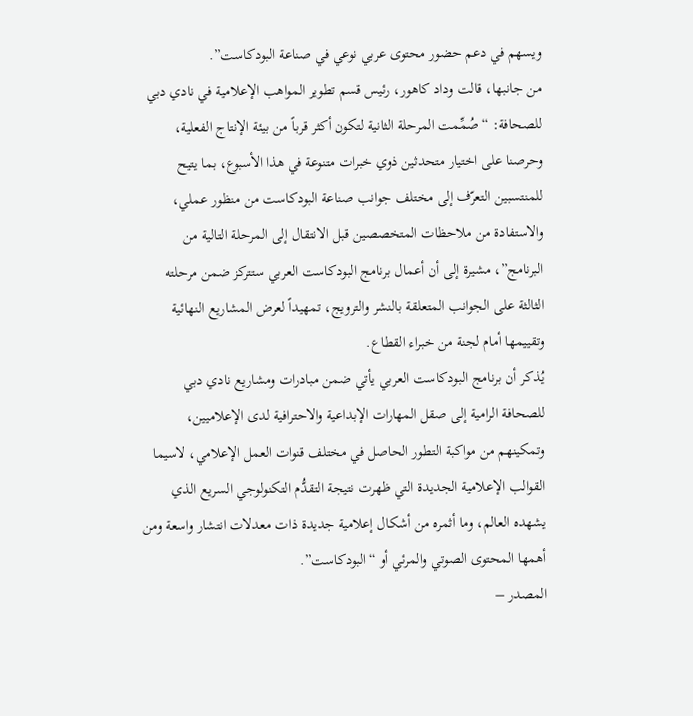ويسهم في دعم حضور محتوى عربي نوعي في صناعة البودكاست”.
من جانبها، قالت وداد كاهور، رئيس قسم تطوير المواهب الإعلامية في نادي دبي للصحافة: “صُمِّمت المرحلة الثانية لتكون أكثر قرباً من بيئة الإنتاج الفعلية، وحرصنا على اختيار متحدثين ذوي خبرات متنوعة في هذا الأسبوع، بما يتيح للمنتسبين التعرّف إلى مختلف جوانب صناعة البودكاست من منظور عملي، والاستفادة من ملاحظات المتخصصين قبل الانتقال إلى المرحلة التالية من البرنامج”، مشيرة إلى أن أعمال برنامج البودكاست العربي ستتركز ضمن مرحلته الثالثة على الجوانب المتعلقة بالنشر والترويج، تمهيداً لعرض المشاريع النهائية وتقييمها أمام لجنة من خبراء القطاع.
يُذكر أن برنامج البودكاست العربي يأتي ضمن مبادرات ومشاريع نادي دبي للصحافة الرامية إلى صقل المهارات الإبداعية والاحترافية لدى الإعلاميين، وتمكينهم من مواكبة التطور الحاصل في مختلف قنوات العمل الإعلامي، لاسيما القوالب الإعلامية الجديدة التي ظهرت نتيجة التقدُّم التكنولوجي السريع الذي يشهده العالم، وما أثمره من أشكال إعلامية جديدة ذات معدلات انتشار واسعة ومن أهمها المحتوى الصوتي والمرئي أو “البودكاست”.
المصدر –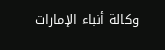وكالة أنباء الإمارات